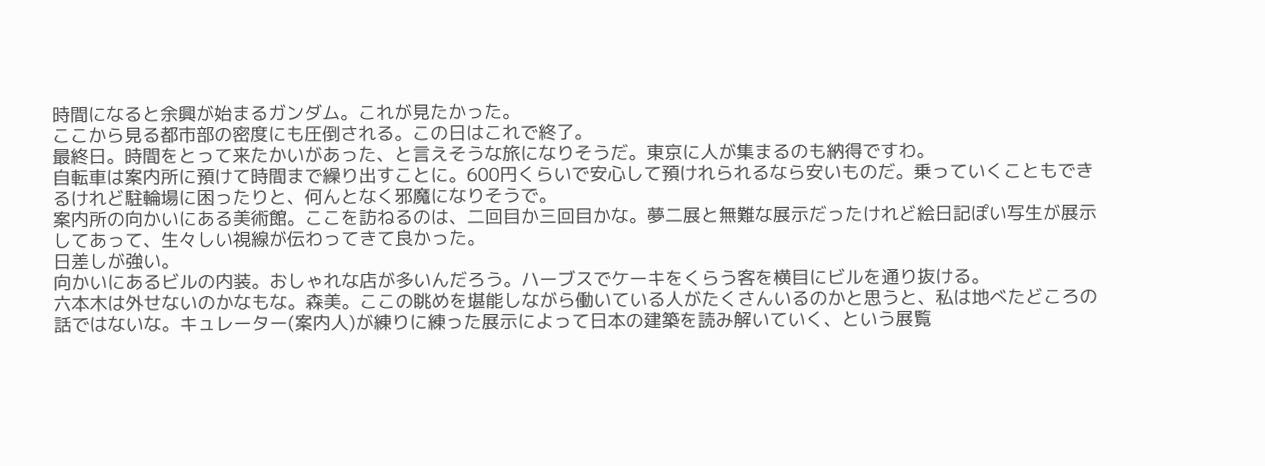時間になると余興が始まるガンダム。これが見たかった。
ここから見る都市部の密度にも圧倒される。この日はこれで終了。
最終日。時間をとって来たかいがあった、と言えそうな旅になりそうだ。東京に人が集まるのも納得ですわ。
自転車は案内所に預けて時間まで繰り出すことに。600円くらいで安心して預けれられるなら安いものだ。乗っていくこともできるけれど駐輪場に困ったりと、何んとなく邪魔になりそうで。
案内所の向かいにある美術館。ここを訪ねるのは、二回目か三回目かな。夢二展と無難な展示だったけれど絵日記ぽい写生が展示してあって、生々しい視線が伝わってきて良かった。
日差しが強い。
向かいにあるビルの内装。おしゃれな店が多いんだろう。ハーブスでケーキをくらう客を横目にビルを通り抜ける。
六本木は外せないのかなもな。森美。ここの眺めを堪能しながら働いている人がたくさんいるのかと思うと、私は地べたどころの話ではないな。キュレーター(案内人)が練りに練った展示によって日本の建築を読み解いていく、という展覧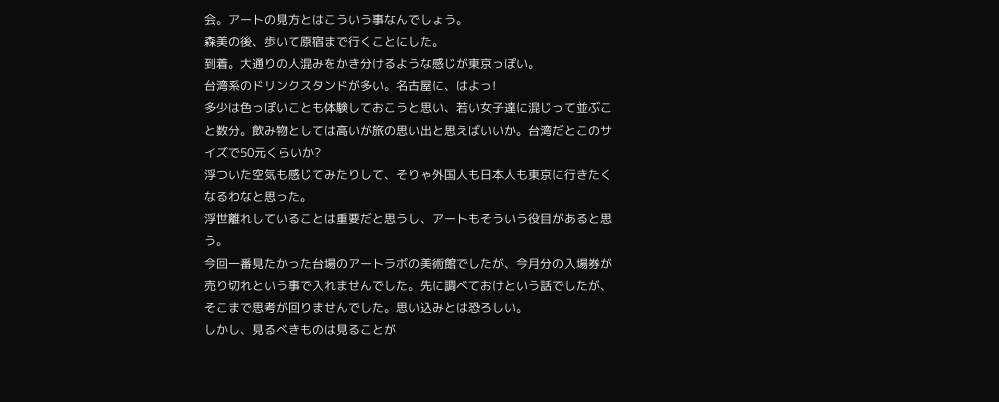会。アートの見方とはこういう事なんでしょう。
森美の後、歩いて原宿まで行くことにした。
到着。大通りの人混みをかき分けるような感じが東京っぽい。
台湾系のドリンクスタンドが多い。名古屋に、はよっ!
多少は色っぽいことも体験しておこうと思い、若い女子達に混じって並ぶこと数分。飲み物としては高いが旅の思い出と思えばいいか。台湾だとこのサイズで50元くらいか?
浮ついた空気も感じてみたりして、そりゃ外国人も日本人も東京に行きたくなるわなと思った。
浮世離れしていることは重要だと思うし、アートもそういう役目があると思う。
今回一番見たかった台場のアートラボの美術館でしたが、今月分の入場券が売り切れという事で入れませんでした。先に調べておけという話でしたが、そこまで思考が回りませんでした。思い込みとは恐ろしい。
しかし、見るべきものは見ることが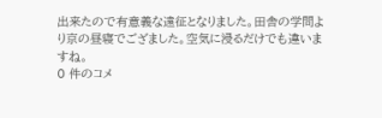出来たので有意義な遠征となりました。田舎の学問より京の昼寝でござました。空気に浸るだけでも違いますね。
0 件のコメ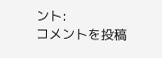ント:
コメントを投稿